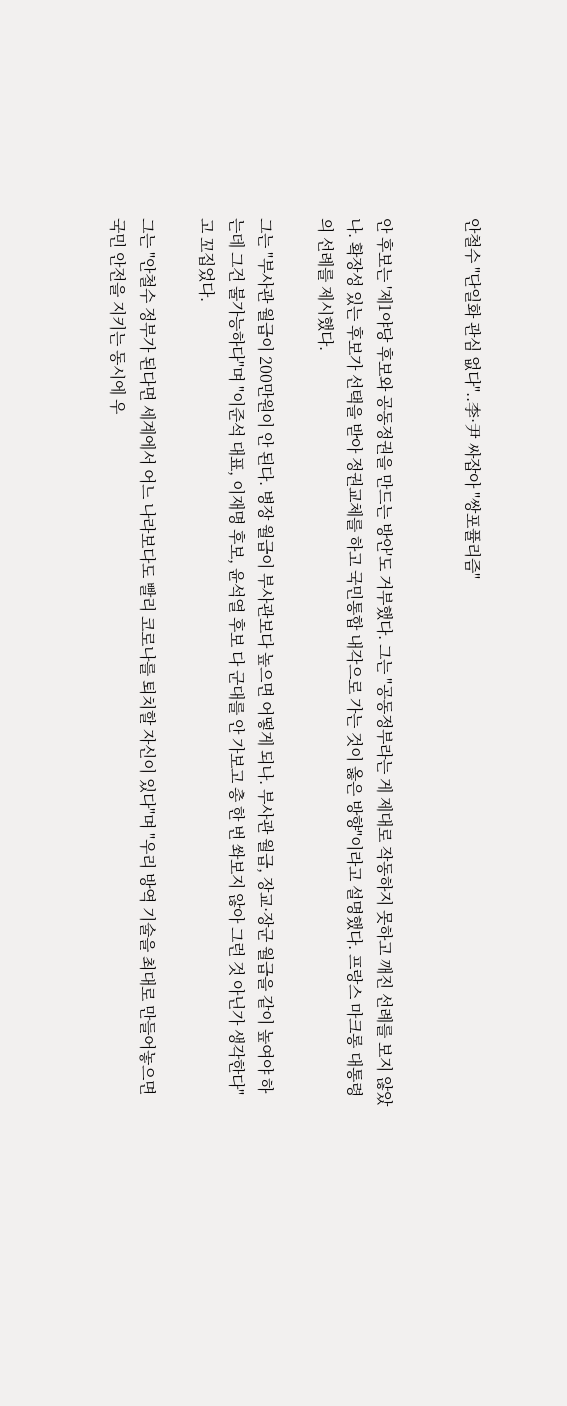안철수 "단일화 관심 없다"..李·尹 싸잡아 "쌍포퓰리즘"


안 후보는 '제1야당 후보와 공동정권을 만드는 방안'도 거부했다. 그는 "공동정부라는 게 제대로 작동하지 못하고 깨진 선례를 보지 않았나. 확장성 있는 후보가 선택을 받아 정권교체를 하고 국민통합 내각으로 가는 것이 옳은 방향"이라고 설명했다. 프랑스 마크롱 대통령의 선례를 제시했다.

그는 "부사관 월급이 200만원이 안 된다. 병장 월급이 부사관보다 높으면 어떻게 되나. 부사관 월급, 장교·장군 월급을 같이 높여야 하는데 그건 불가능하다"며 "이준석 대표, 이재명 후보, 윤석열 후보 다 군대를 안 가보고 총 한 번 쏴보지 않아 그런 것 아닌가 생각한다"고 꼬집었다.

그는 "안철수 정부가 된다면 세계에서 어느 나라보다도 빨리 코로나를 퇴치할 자신이 있다"며 "우리 방역 기술을 최대로 만들어놓으면 국민 안전을 지키는 동시에 우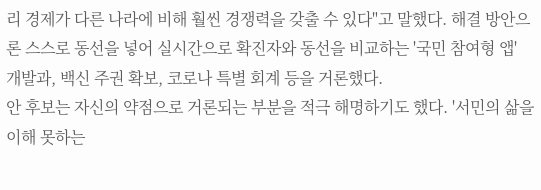리 경제가 다른 나라에 비해 훨씬 경쟁력을 갖출 수 있다"고 말했다. 해결 방안으론 스스로 동선을 넣어 실시간으로 확진자와 동선을 비교하는 '국민 참여형 앱' 개발과, 백신 주권 확보, 코로나 특별 회계 등을 거론했다.
안 후보는 자신의 약점으로 거론되는 부분을 적극 해명하기도 했다. '서민의 삶을 이해 못하는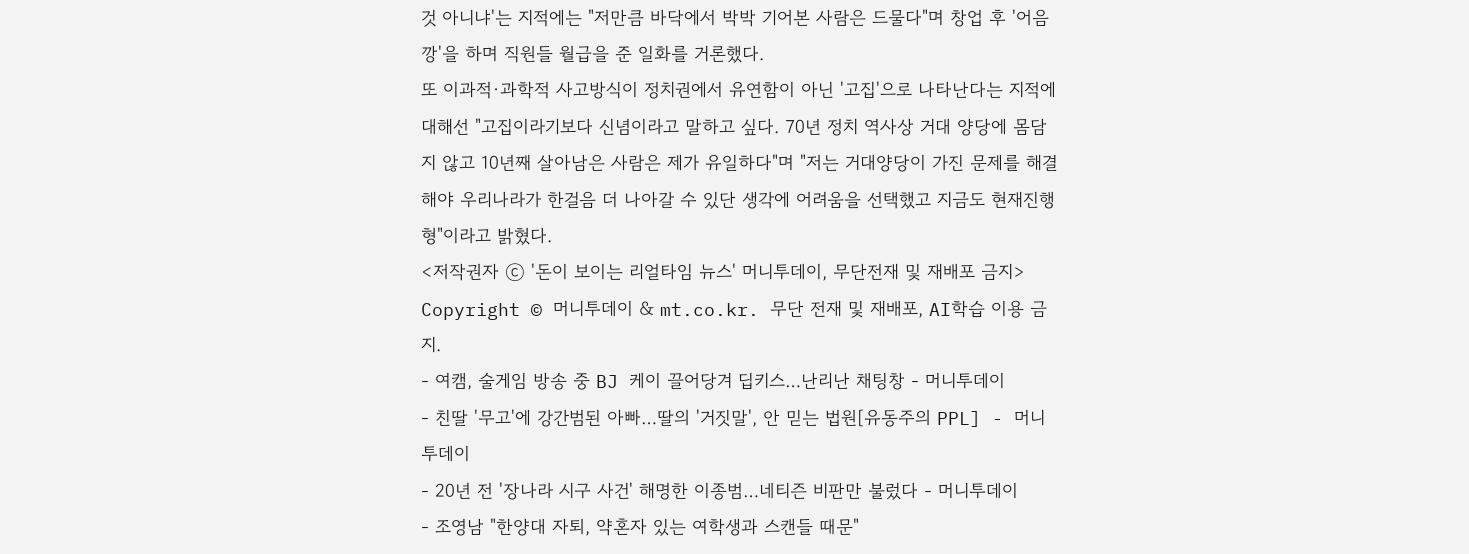것 아니냐'는 지적에는 "저만큼 바닥에서 박박 기어본 사람은 드물다"며 창업 후 '어음깡'을 하며 직원들 월급을 준 일화를 거론했다.
또 이과적·과학적 사고방식이 정치권에서 유연함이 아닌 '고집'으로 나타난다는 지적에 대해선 "고집이라기보다 신념이라고 말하고 싶다. 70년 정치 역사상 거대 양당에 몸담지 않고 10년째 살아남은 사람은 제가 유일하다"며 "저는 거대양당이 가진 문제를 해결해야 우리나라가 한걸음 더 나아갈 수 있단 생각에 어려움을 선택했고 지금도 현재진행형"이라고 밝혔다.
<저작권자 ⓒ '돈이 보이는 리얼타임 뉴스' 머니투데이, 무단전재 및 재배포 금지>
Copyright © 머니투데이 & mt.co.kr. 무단 전재 및 재배포, AI학습 이용 금지.
- 여캠, 술게임 방송 중 BJ 케이 끌어당겨 딥키스…난리난 채팅창 - 머니투데이
- 친딸 '무고'에 강간범된 아빠…딸의 '거짓말', 안 믿는 법원[유동주의 PPL] - 머니투데이
- 20년 전 '장나라 시구 사건' 해명한 이종범…네티즌 비판만 불렀다 - 머니투데이
- 조영남 "한양대 자퇴, 약혼자 있는 여학생과 스캔들 때문"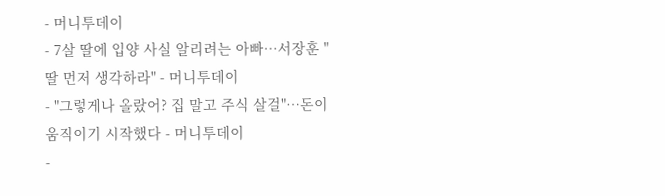- 머니투데이
- 7살 딸에 입양 사실 알리려는 아빠…서장훈 "딸 먼저 생각하라" - 머니투데이
- "그렇게나 올랐어? 집 말고 주식 살걸"…돈이 움직이기 시작했다 - 머니투데이
-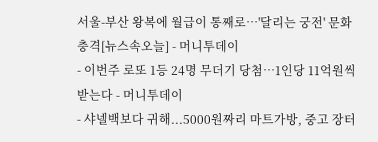서울-부산 왕복에 월급이 통째로…'달리는 궁전' 문화 충격[뉴스속오늘] - 머니투데이
- 이번주 로또 1등 24명 무더기 당첨…1인당 11억원씩 받는다 - 머니투데이
- 샤넬백보다 귀해...5000원짜리 마트가방, 중고 장터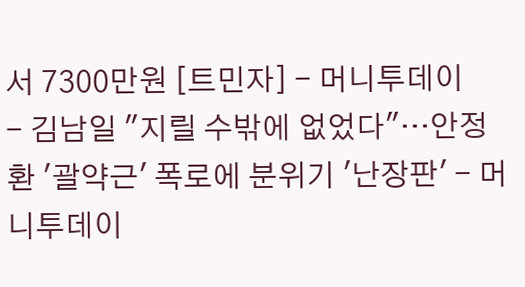서 7300만원 [트민자] - 머니투데이
- 김남일 "지릴 수밖에 없었다"…안정환 '괄약근' 폭로에 분위기 '난장판' - 머니투데이